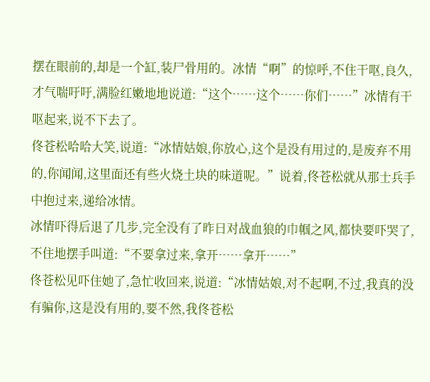摆在眼前的,却是一个缸,装尸骨用的。冰情“啊”的惊呼,不住干呕,良久,才气喘吁吁,满脸红嫩地地说道:“这个……这个……你们……”冰情有干呕起来,说不下去了。
佟苍松哈哈大笑,说道:“冰情姑娘,你放心,这个是没有用过的,是废弃不用的,你闻闻,这里面还有些火烧土块的味道呢。”说着,佟苍松就从那士兵手中抱过来,递给冰情。
冰情吓得后退了几步,完全没有了昨日对战血狼的巾帼之风,都快要吓哭了,不住地摆手叫道:“不要拿过来,拿开……拿开……”
佟苍松见吓住她了,急忙收回来,说道:“冰情姑娘,对不起啊,不过,我真的没有骗你,这是没有用的,要不然,我佟苍松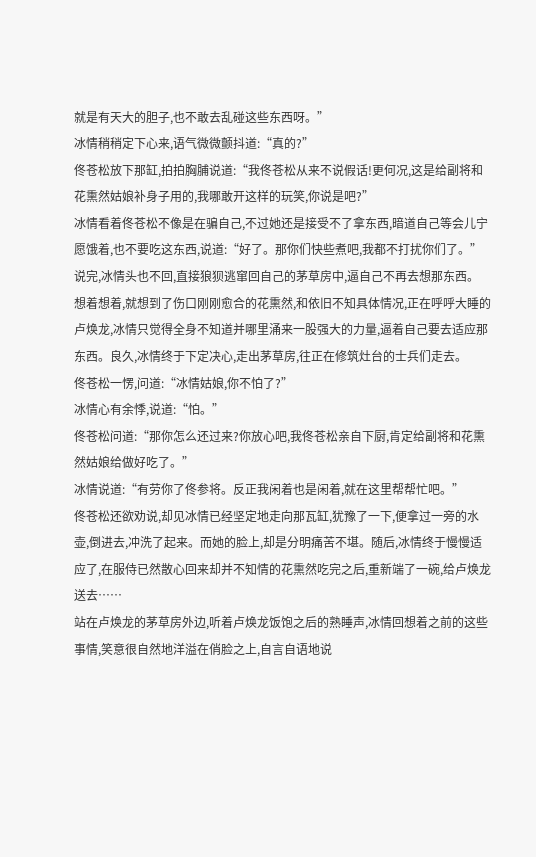就是有天大的胆子,也不敢去乱碰这些东西呀。”
冰情稍稍定下心来,语气微微颤抖道:“真的?”
佟苍松放下那缸,拍拍胸脯说道:“我佟苍松从来不说假话!更何况,这是给副将和花熏然姑娘补身子用的,我哪敢开这样的玩笑,你说是吧?”
冰情看着佟苍松不像是在骗自己,不过她还是接受不了拿东西,暗道自己等会儿宁愿饿着,也不要吃这东西,说道:“好了。那你们快些煮吧,我都不打扰你们了。”说完,冰情头也不回,直接狼狈逃窜回自己的茅草房中,逼自己不再去想那东西。
想着想着,就想到了伤口刚刚愈合的花熏然,和依旧不知具体情况,正在呼呼大睡的卢焕龙,冰情只觉得全身不知道并哪里涌来一股强大的力量,逼着自己要去适应那东西。良久,冰情终于下定决心,走出茅草房,往正在修筑灶台的士兵们走去。
佟苍松一愣,问道:“冰情姑娘,你不怕了?”
冰情心有余悸,说道:“怕。”
佟苍松问道:“那你怎么还过来?你放心吧,我佟苍松亲自下厨,肯定给副将和花熏然姑娘给做好吃了。”
冰情说道:“有劳你了佟参将。反正我闲着也是闲着,就在这里帮帮忙吧。”
佟苍松还欲劝说,却见冰情已经坚定地走向那瓦缸,犹豫了一下,便拿过一旁的水壶,倒进去,冲洗了起来。而她的脸上,却是分明痛苦不堪。随后,冰情终于慢慢适应了,在服侍已然散心回来却并不知情的花熏然吃完之后,重新端了一碗,给卢焕龙送去……
站在卢焕龙的茅草房外边,听着卢焕龙饭饱之后的熟睡声,冰情回想着之前的这些事情,笑意很自然地洋溢在俏脸之上,自言自语地说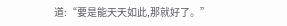道:“要是能天天如此,那就好了。”